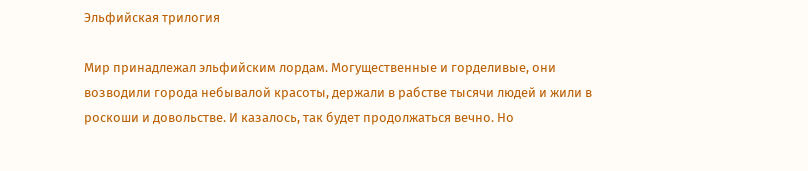Эльфийская трилогия

Мир принадлежал эльфийским лордам. Могущественные и горделивые, они возводили города небывалой красоты, держали в рабстве тысячи людей и жили в роскоши и довольстве. И казалось, так будет продолжаться вечно. Но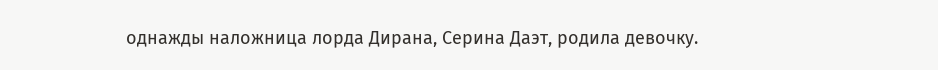однажды наложница лорда Дирана, Серина Даэт, родила девочку.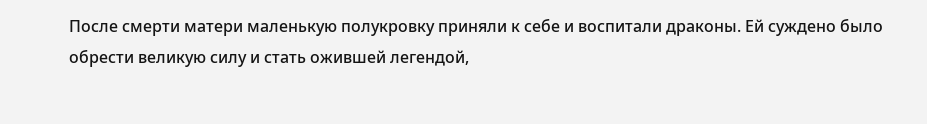После смерти матери маленькую полукровку приняли к себе и воспитали драконы. Ей суждено было обрести великую силу и стать ожившей легендой,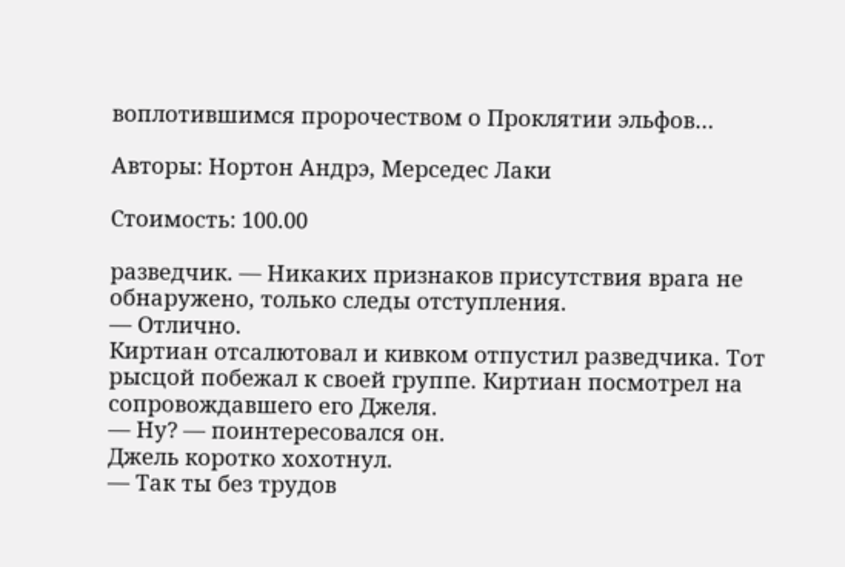воплотившимся пророчеством о Проклятии эльфов…

Авторы: Нортон Андрэ, Мерседес Лаки

Стоимость: 100.00

разведчик. — Никаких признаков присутствия врага не обнаружено, только следы отступления.
— Отлично.
Киртиан отсалютовал и кивком отпустил разведчика. Тот рысцой побежал к своей группе. Киртиан посмотрел на сопровождавшего его Джеля.
— Ну? — поинтересовался он.
Джель коротко хохотнул.
— Так ты без трудов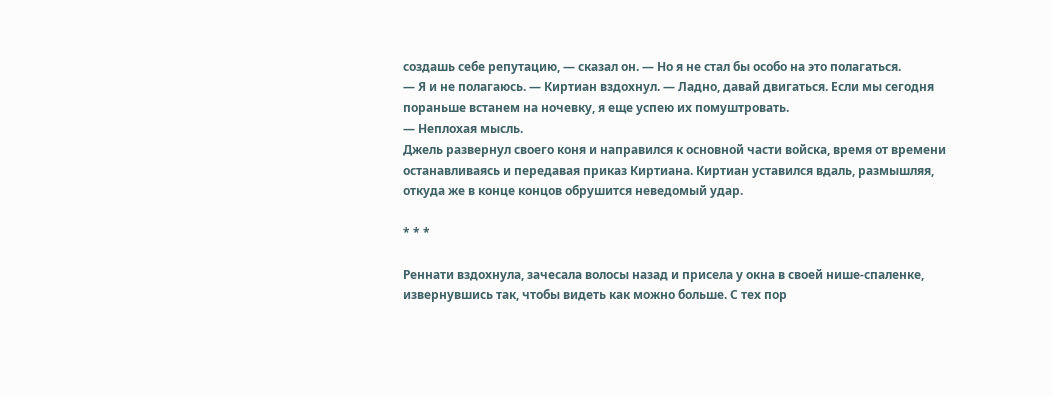создашь себе репутацию, — сказал он. — Но я не стал бы особо на это полагаться.
— Я и не полагаюсь. — Киртиан вздохнул. — Ладно, давай двигаться. Если мы сегодня пораньше встанем на ночевку, я еще успею их помуштровать.
— Неплохая мысль.
Джель развернул своего коня и направился к основной части войска, время от времени останавливаясь и передавая приказ Киртиана. Киртиан уставился вдаль, размышляя, откуда же в конце концов обрушится неведомый удар.

* * *

Реннати вздохнула, зачесала волосы назад и присела у окна в своей нише-спаленке, извернувшись так, чтобы видеть как можно больше. С тех пор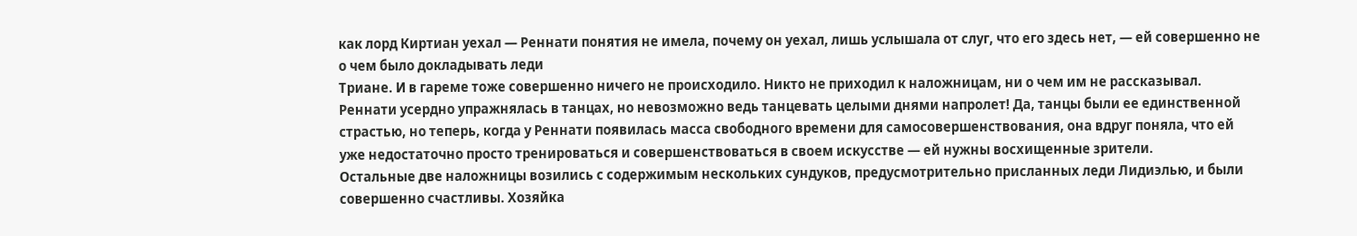как лорд Киртиан уехал — Реннати понятия не имела, почему он уехал, лишь услышала от слуг, что его здесь нет, — ей совершенно не о чем было докладывать леди
Триане. И в гареме тоже совершенно ничего не происходило. Никто не приходил к наложницам, ни о чем им не рассказывал. Реннати усердно упражнялась в танцах, но невозможно ведь танцевать целыми днями напролет! Да, танцы были ее единственной страстью, но теперь, когда у Реннати появилась масса свободного времени для самосовершенствования, она вдруг поняла, что ей уже недостаточно просто тренироваться и совершенствоваться в своем искусстве — ей нужны восхищенные зрители.
Остальные две наложницы возились с содержимым нескольких сундуков, предусмотрительно присланных леди Лидиэлью, и были совершенно счастливы. Хозяйка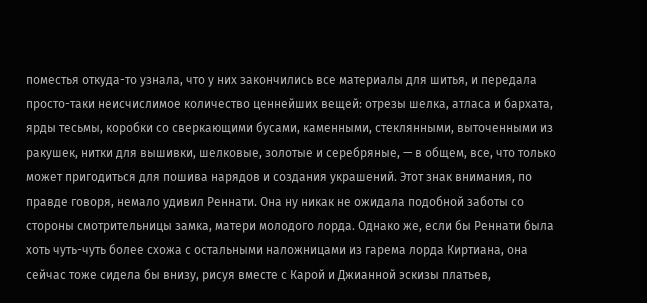поместья откуда-то узнала, что у них закончились все материалы для шитья, и передала просто-таки неисчислимое количество ценнейших вещей: отрезы шелка, атласа и бархата, ярды тесьмы, коробки со сверкающими бусами, каменными, стеклянными, выточенными из ракушек, нитки для вышивки, шелковые, золотые и серебряные, — в общем, все, что только может пригодиться для пошива нарядов и создания украшений. Этот знак внимания, по правде говоря, немало удивил Реннати. Она ну никак не ожидала подобной заботы со стороны смотрительницы замка, матери молодого лорда. Однако же, если бы Реннати была хоть чуть-чуть более схожа с остальными наложницами из гарема лорда Киртиана, она сейчас тоже сидела бы внизу, рисуя вместе с Карой и Джианной эскизы платьев,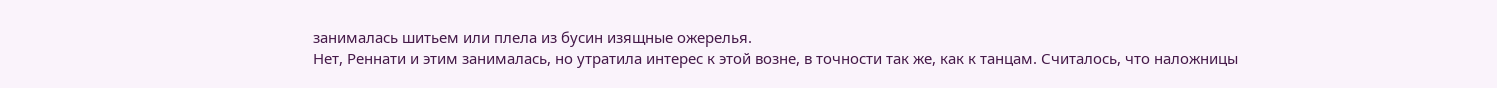занималась шитьем или плела из бусин изящные ожерелья.
Нет, Реннати и этим занималась, но утратила интерес к этой возне, в точности так же, как к танцам. Считалось, что наложницы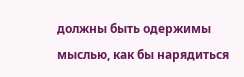должны быть одержимы мыслью, как бы нарядиться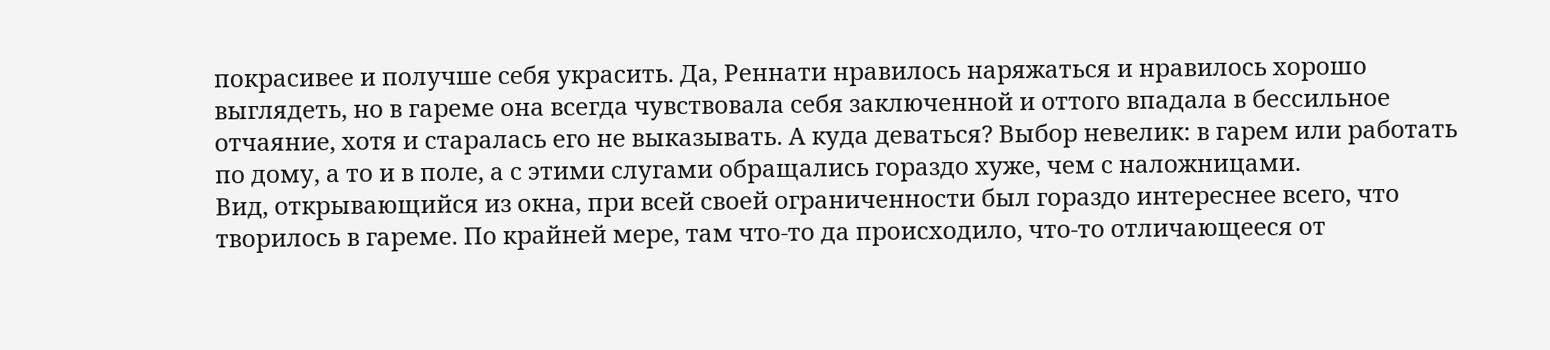покрасивее и получше себя украсить. Да, Реннати нравилось наряжаться и нравилось хорошо выглядеть, но в гареме она всегда чувствовала себя заключенной и оттого впадала в бессильное отчаяние, хотя и старалась его не выказывать. А куда деваться? Выбор невелик: в гарем или работать по дому, а то и в поле, а с этими слугами обращались гораздо хуже, чем с наложницами.
Вид, открывающийся из окна, при всей своей ограниченности был гораздо интереснее всего, что творилось в гареме. По крайней мере, там что-то да происходило, что-то отличающееся от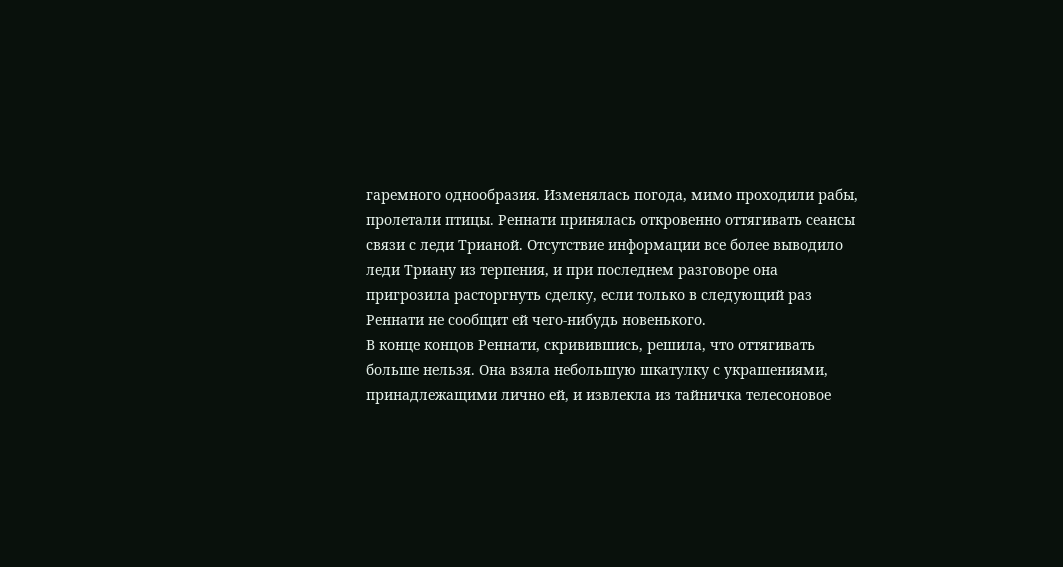гаремного однообразия. Изменялась погода, мимо проходили рабы, пролетали птицы. Реннати принялась откровенно оттягивать сеансы связи с леди Трианой. Отсутствие информации все более выводило леди Триану из терпения, и при последнем разговоре она пригрозила расторгнуть сделку, если только в следующий раз Реннати не сообщит ей чего-нибудь новенького.
В конце концов Реннати, скривившись, решила, что оттягивать больше нельзя. Она взяла небольшую шкатулку с украшениями, принадлежащими лично ей, и извлекла из тайничка телесоновое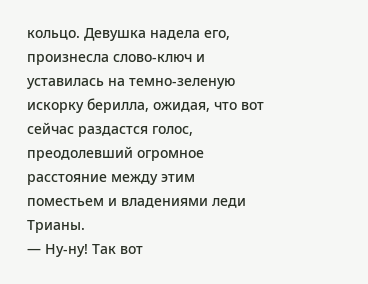кольцо. Девушка надела его, произнесла слово-ключ и уставилась на темно-зеленую искорку берилла, ожидая, что вот сейчас раздастся голос, преодолевший огромное расстояние между этим поместьем и владениями леди Трианы.
— Ну-ну! Так вот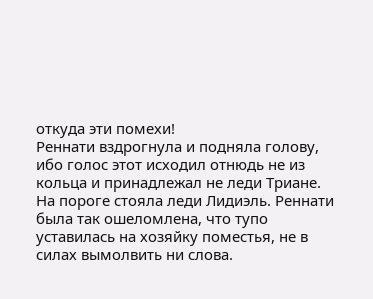откуда эти помехи!
Реннати вздрогнула и подняла голову, ибо голос этот исходил отнюдь не из кольца и принадлежал не леди Триане.
На пороге стояла леди Лидиэль. Реннати была так ошеломлена, что тупо уставилась на хозяйку поместья, не в силах вымолвить ни слова.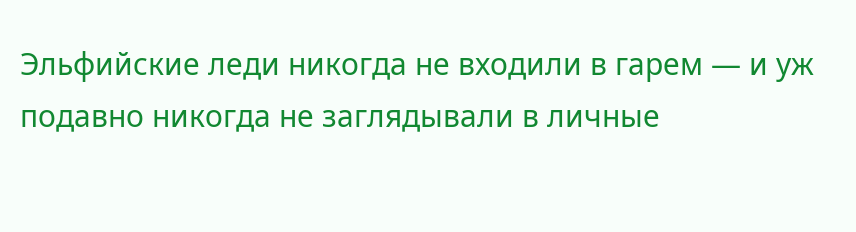Эльфийские леди никогда не входили в гарем — и уж подавно никогда не заглядывали в личные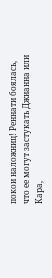покои наложниц! Реннати боялась, что ее могут застукать Джианна или Кара,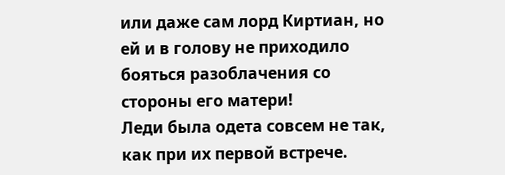или даже сам лорд Киртиан, но ей и в голову не приходило бояться разоблачения со стороны его матери!
Леди была одета совсем не так, как при их первой встрече.